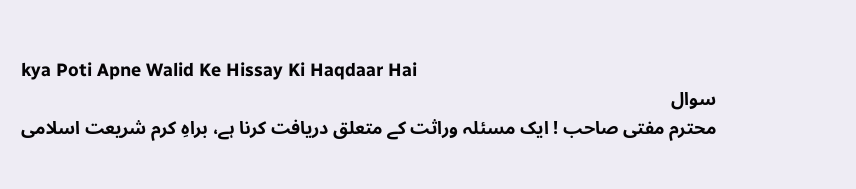kya Poti Apne Walid Ke Hissay Ki Haqdaar Hai
سوال
محترم مفتی صاحب ! ایک مسئلہ وراثت کے متعلق دریافت کرنا ہے، براہِ کرم شریعت اسلامی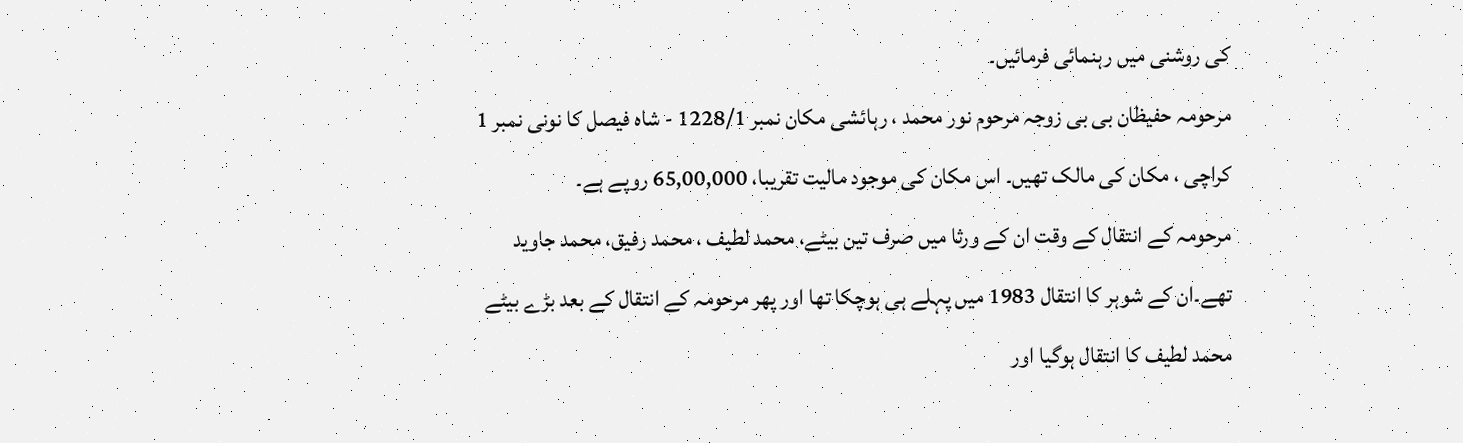کی روشنی میں رہنمائی فرمائیں۔
مرحومہ حفیظان بی بی زوجہ مرحوم نور محمد ، رہائشی مکان نمبر 1228/1 - شاہ فیصل کا نونی نمبر 1 کراچی ، مکان کی مالک تھیں۔ اس مکان کی موجود مالیت تقریبا، 65,00,000 روپے ہے۔
مرحومہ کے انتقال کے وقت ان کے ورثا میں صرف تین بیٹے، محمد لطیف ، محمد رفیق، محمد جاوید تھے۔ان کے شوہر کا انتقال 1983 میں پہلے ہی ہوچکا تھا اور پھر مرحومہ کے انتقال کے بعد بڑے بیٹے محمد لطیف کا انتقال ہوگیا اور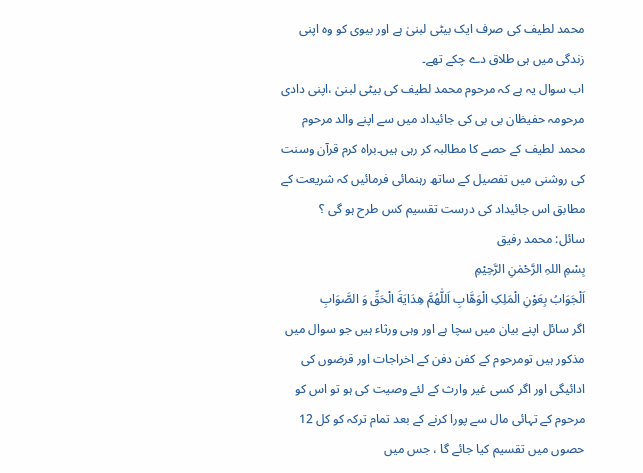محمد لطیف کی صرف ایک بیٹی لبنیٰ ہے اور بیوی کو وہ اپنی زندگی میں ہی طلاق دے چکے تھے۔
اب سوال یہ ہے کہ مرحوم محمد لطیف کی بیٹی لبنیٰ ،اپنی دادی مرحومہ حفیظان بی بی کی جائیداد میں سے اپنے والد مرحوم محمد لطیف کے حصے کا مطالبہ کر رہی ہیں۔براہ کرم قرآن وسنت کی روشنی میں تفصیل کے ساتھ رہنمائی فرمائیں کہ شریعت کے مطابق اس جائیداد کی درست تقسیم کس طرح ہو گی ؟
سائل: محمد رفیق
بِسْمِ اللہِ الرَّحْمٰنِ الرَّحِيْمِ
اَلْجَوَابُ بِعَوْنِ الْمَلِکِ الْوَھَّابِ اَللّٰھُمَّ ھِدَايَةَ الْحَقِّ وَ الصَّوَابِ
اگر سائل اپنے بیان میں سچا ہے اور وہی ورثاء ہیں جو سوال میں مذکور ہیں تومرحوم کے کفن دفن کے اخراجات اور قرضوں کی ادائیگی اور اگر کسی غیر وارث کے لئے وصیت کی ہو تو اس کو مرحوم کے تہائی مال سے پورا کرنے کے بعد تمام ترکہ کو کل 12 حصوں میں تقسیم کیا جائے گا ، جس میں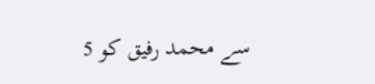سے محمد رفیق کو 5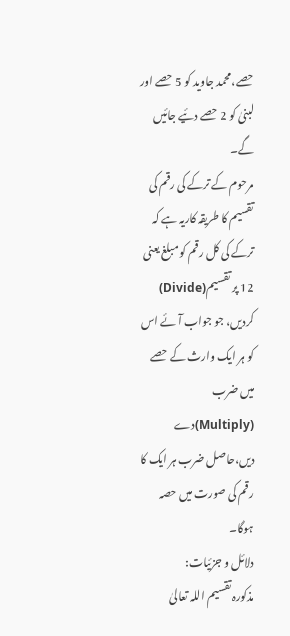حصے،محمد جاوید کو 5 حصے اور لبنیٰ کو 2 حصے دئیے جائیں گے۔
مرحوم کے ترکے کی رقم کی تقسیم کا طریقہ کاریہ ہے کہ ترکے کی کل رقم کو مبلغ یعنی 12 پر تقسیم(Divide) کردیں، جو جواب آئے اس کو ہر ایک وارث کے حصے میں ضرب (Multiply)دے دیں،حاصل ضرب ہر ایک کا رقم کی صورت میں حصہ ہوگا۔
دلائل و جزئیات:
مذکورہ تقسیم اللہ تعالیٰ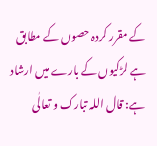کے مقرر کردہ حصوں کے مطابق ہے لڑکیوں کے بارے میں ارشاد ہے: قال اللہ تبارک و تعالٰی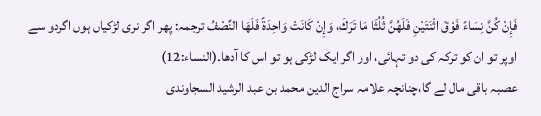فَإِنْ كُنَّ نِسَاءً فَوْقَ اثْنَتَيْنِ فَلَهُنَّ ثُلُثَا مَا تَرَكَ، وَإِنْ كَانَتْ وَاحِدَةً فَلَهَا النِّصْفُ ترجمہ: پھر اگر نری لڑکیاں ہوں اگردو سے اوپر تو ان کو ترکہ کی دو تہائی، اور اگر ایک لڑکی ہو تو اس کا آدھا۔(النساء:12)
عصبہ باقی مال لے گا،چنانچہ علامہ سراج الدین محمد بن عبد الرشید السجاوندی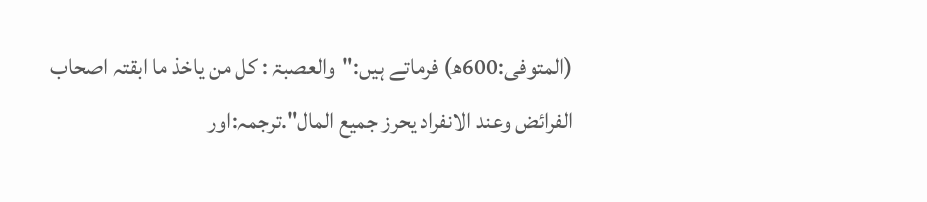(المتوفی:600ھ) فرماتے ہیں:"والعصبۃ : کل من یاخذ ما ابقتہ اصحاب الفرائض وعند الانفراد یحرز جمیع المال".ترجمہ:اور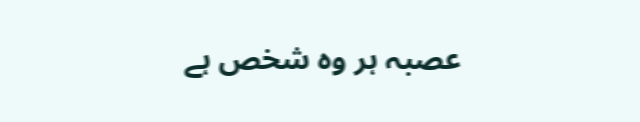عصبہ ہر وہ شخص ہے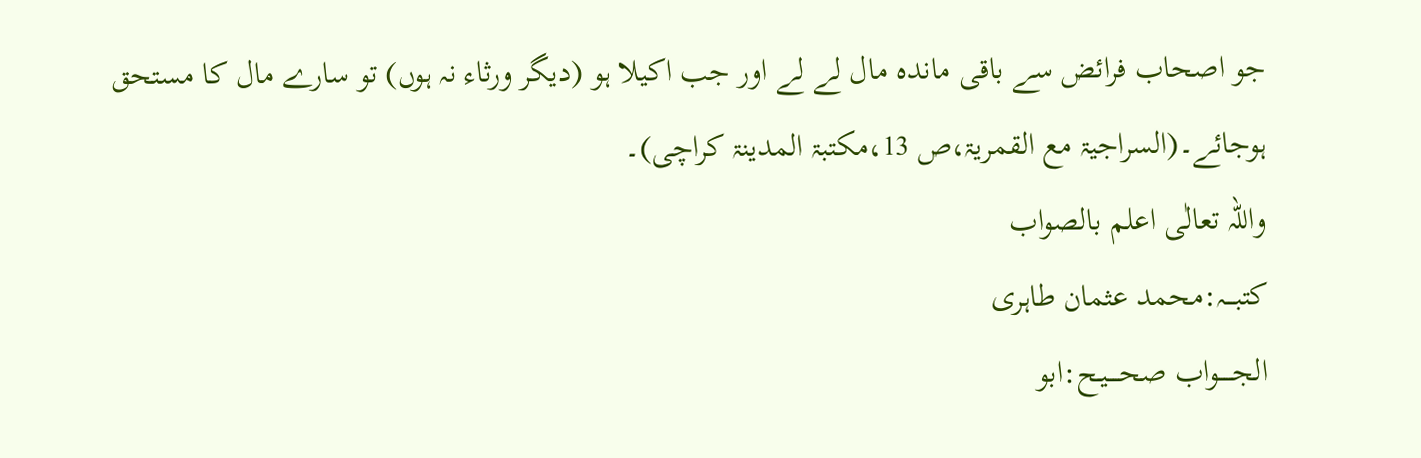جو اصحاب فرائض سے باقی ماندہ مال لے لے اور جب اکیلا ہو (دیگر ورثاء نہ ہوں) تو سارے مال کا مستحق ہوجائے۔(السراجیۃ مع القمریۃ،ص 13،مکتبۃ المدینۃ کراچی)۔
واللہ تعالٰی اعلم بالصواب
کتبـــہ:محمد عثمان طاہری
الجـــــواب صحــــیـح:ابو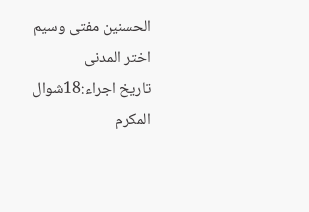الحسنین مفتی وسیم اختر المدنی
تاریخ اجراء:18شوال المکرم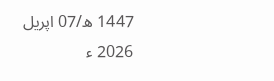1447 ھ/07 اپریل 2026 ء